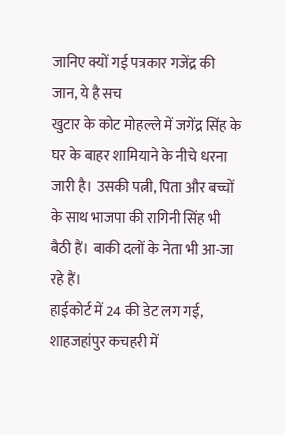जानिए क्यों गई पत्रकार गजेंद्र की जान, ये है सच
खुटार के कोट मोहल्ले में जगेंद्र सिंह के घर के बाहर शामियाने के नीचे धरना जारी है। उसकी पत्नी, पिता और बच्चों के साथ भाजपा की रागिनी सिंह भी बैठी हैं। बाकी दलों के नेता भी आ-जा रहे हैं।
हाईकोर्ट में 24 की डेट लग गई, शाहजहांपुर कचहरी में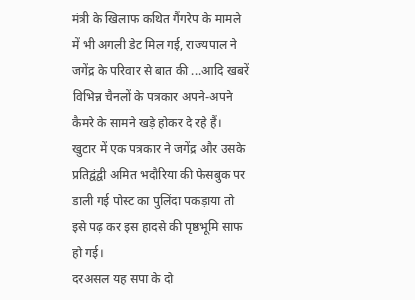मंत्री के खिलाफ कथित गैंगरेप के मामले में भी अगली डेट मिल गई, राज्यपाल ने जगेंद्र के परिवार से बात की ...आदि खबरें विभिन्न चैनलों के पत्रकार अपने-अपने कैमरे के सामने खड़े होकर दे रहे हैं।
खुटार में एक पत्रकार ने जगेंद्र और उसके प्रतिद्वंद्वी अमित भदौरिया की फेसबुक पर डाली गई पोस्ट का पुलिंदा पकड़ाया तो इसे पढ़ कर इस हादसे की पृष्ठभूमि साफ हो गई।
दरअसल यह सपा के दो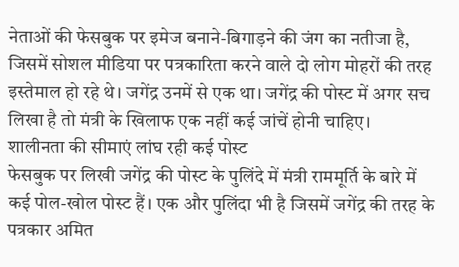नेताओं की फेसबुक पर इमेज बनाने-बिगाड़ने की जंग का नतीजा है, जिसमें सोशल मीडिया पर पत्रकारिता करने वाले दो लोग मोहरों की तरह इस्तेमाल हो रहे थे। जगेंद्र उनमें से एक था। जगेंद्र की पोस्ट में अगर सच लिखा है तो मंत्री के खिलाफ एक नहीं कई जांचें होनी चाहिए।
शालीनता की सीमाएं लांघ रही कई पोस्ट
फेसबुक पर लिखी जगेंद्र की पोस्ट के पुलिंदे में मंत्री राममूर्ति के बारे में कई पोल-खोल पोस्ट हैं। एक और पुलिंदा भी है जिसमें जगेंद्र की तरह के पत्रकार अमित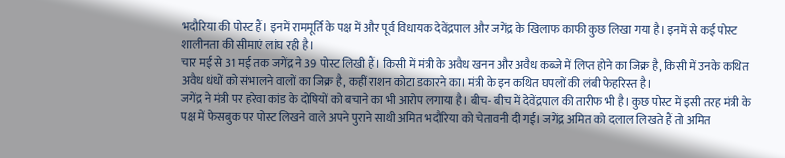भदौरिया की पोस्ट हैं। इनमें राममूर्ति के पक्ष में और पूर्व विधायक देवेंद्रपाल और जगेंद्र के खिलाफ काफी कुछ लिखा गया है। इनमें से कई पोस्ट शालीनता की सीमाएं लांघ रही है।
चार मई से 31 मई तक जगेंद्र ने 39 पोस्ट लिखी हैं। किसी में मंत्री के अवैध खनन और अवैध कब्जे में लिप्त होने का जिक्र है, किसी में उनके कथित अवैध धंधों को संभालने वालों का जिक्र है, कहीं राशन कोटा डकारने का। मंत्री के इन कथित घपलों की लंबी फेहरिस्त है।
जगेंद्र ने मंत्री पर हरेवा कांड के दोषियों को बचाने का भी आरोप लगाया है। बीच- बीच में देवेंद्रपाल की तारीफ भी है। कुछ पोस्ट में इसी तरह मंत्री के पक्ष में फेसबुक पर पोस्ट लिखने वाले अपने पुराने साथी अमित भदौरिया को चेतावनी दी गई। जगेंद्र अमित को दलाल लिखते हैं तो अमित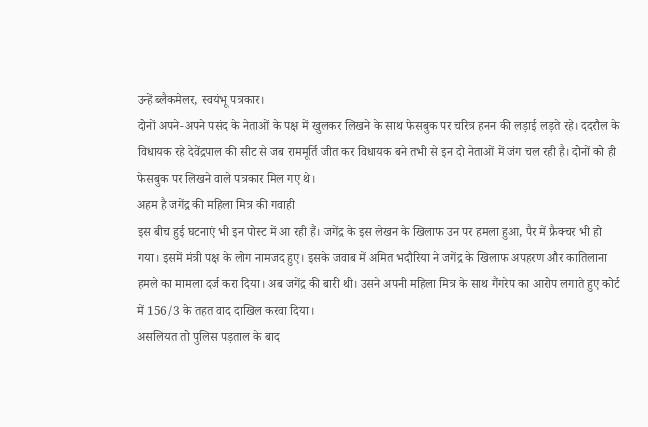उन्हें ब्लैकमेलर, स्वयंभू पत्रकार।
दोनों अपने-अपने पसंद के नेताओं के पक्ष में खुलकर लिखने के साथ फेसबुक पर चरित्र हनन की लड़ाई लड़ते रहे। ददरौल के विधायक रहे देवेंद्रपाल की सीट से जब राममूर्ति जीत कर विधायक बने तभी से इन दो नेताओं में जंग चल रही है। दोनों को ही फेसबुक पर लिखने वाले पत्रकार मिल गए थे।
अहम है जगेंद्र की महिला मित्र की गवाही
इस बीच हुई घटनाएं भी इन पोस्ट में आ रही हैं। जगेंद्र के इस लेखन के खिलाफ उन पर हमला हुआ, पैर में फ्रैक्चर भी हो गया। इसमें मंत्री पक्ष के लोग नामजद हुए। इसके जवाब में अमित भदौरिया ने जगेंद्र के खिलाफ अपहरण और कातिलाना हमले का मामला दर्ज करा दिया। अब जगेंद्र की बारी थी। उसने अपनी महिला मित्र के साथ गैंगरेप का आरोप लगाते हुए कोर्ट में 156/3 के तहत वाद दाखिल करवा दिया।
असलियत तो पुलिस पड़ताल के बाद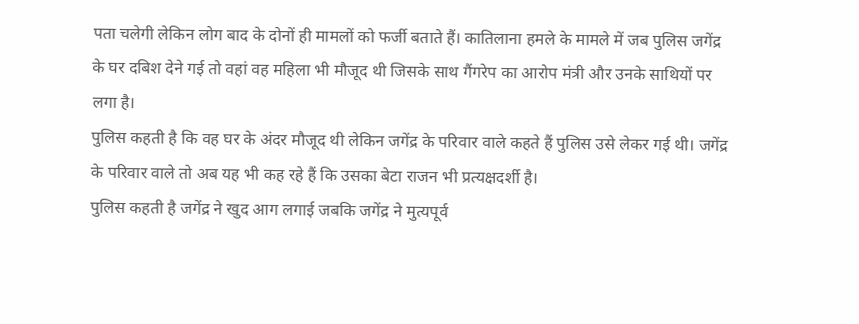पता चलेगी लेकिन लोग बाद के दोनों ही मामलों को फर्जी बताते हैं। कातिलाना हमले के मामले में जब पुलिस जगेंद्र के घर दबिश देने गई तो वहां वह महिला भी मौजूद थी जिसके साथ गैंगरेप का आरोप मंत्री और उनके साथियों पर लगा है।
पुलिस कहती है कि वह घर के अंदर मौजूद थी लेकिन जगेंद्र के परिवार वाले कहते हैं पुलिस उसे लेकर गई थी। जगेंद्र के परिवार वाले तो अब यह भी कह रहे हैं कि उसका बेटा राजन भी प्रत्यक्षदर्शी है।
पुलिस कहती है जगेंद्र ने खुद आग लगाई जबकि जगेंद्र ने मुत्यपूर्व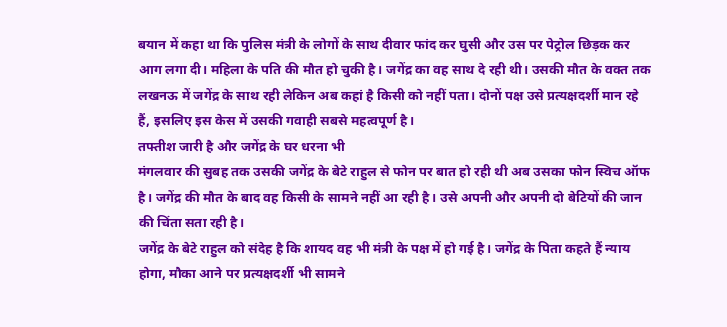बयान में कहा था कि पुलिस मंत्री के लोगों के साथ दीवार फांद कर घुसी और उस पर पेट्रोल छिड़क कर आग लगा दी। महिला के पति की मौत हो चुकी है। जगेंद्र का वह साथ दे रही थी। उसकी मौत के वक्त तक लखनऊ में जगेंद्र के साथ रही लेकिन अब कहां है किसी को नहीं पता। दोनों पक्ष उसे प्रत्यक्षदर्शी मान रहे हैं, इसलिए इस केस में उसकी गवाही सबसे महत्वपूर्ण है।
तफ्तीश जारी है और जगेंद्र के घर धरना भी
मंगलवार की सुबह तक उसकी जगेंद्र के बेटे राहुल से फोन पर बात हो रही थी अब उसका फोन स्विच ऑफ है। जगेंद्र की मौत के बाद वह किसी के सामने नहीं आ रही है। उसे अपनी और अपनी दो बेटियों की जान की चिंता सता रही है।
जगेंद्र के बेटे राहुल को संदेह है कि शायद वह भी मंत्री के पक्ष में हो गई है। जगेंद्र के पिता कहते हैं न्याय होगा, मौका आने पर प्रत्यक्षदर्शी भी सामने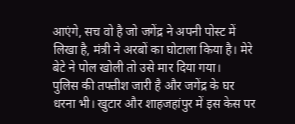आएंगे, सच वो है जो जगेंद्र ने अपनी पोस्ट में लिखा है, मंत्री ने अरबों का घोटाला किया है। मेरे बेटे ने पोल खोली तो उसे मार दिया गया।
पुलिस की तफ्तीश जारी है और जगेंद्र के घर धरना भी। खुटार और शाहजहांपुर में इस केस पर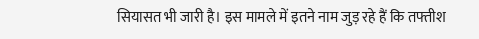सियासत भी जारी है। इस मामले में इतने नाम जुड़ रहे हैं कि तफ्तीश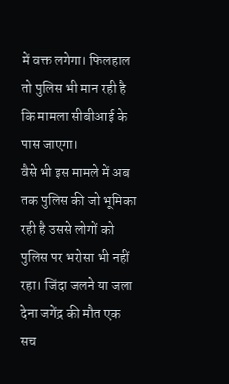में वक्त लगेगा। फिलहाल तो पुलिस भी मान रही है कि मामला सीबीआई के पास जाएगा।
वैसे भी इस मामले में अब तक पुलिस की जो भूमिका रही है उससे लोगों को पुलिस पर भरोसा भी नहीं रहा। जिंदा जलने या जला देना जगेंद्र की मौत एक सच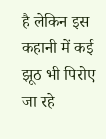है लेकिन इस कहानी में कई झूठ भी पिरोए जा रहे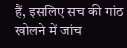हैं, इसलिए सच की गांठ खोलने में जांच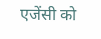एजेंसी को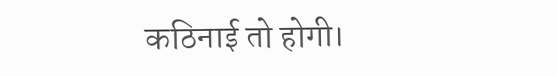कठिनाई तो होगी।